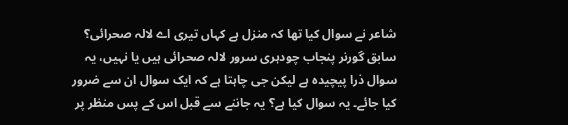شاعر نے سوال کیا تھا کہ منزل ہے کہاں تیری اے لالہ صحرائی؟ سابق گورنر پنجاب چودہری سرور لالہ صحرائی ہیں یا نہیں، یہ سوال ذرا پیچیدہ ہے لیکن جی چاہتا ہے کہ ایک سوال ان سے ضرور کیا جائے۔ یہ سوال کیا ہے؟ یہ جاننے سے قبل اس کے پس منظر پر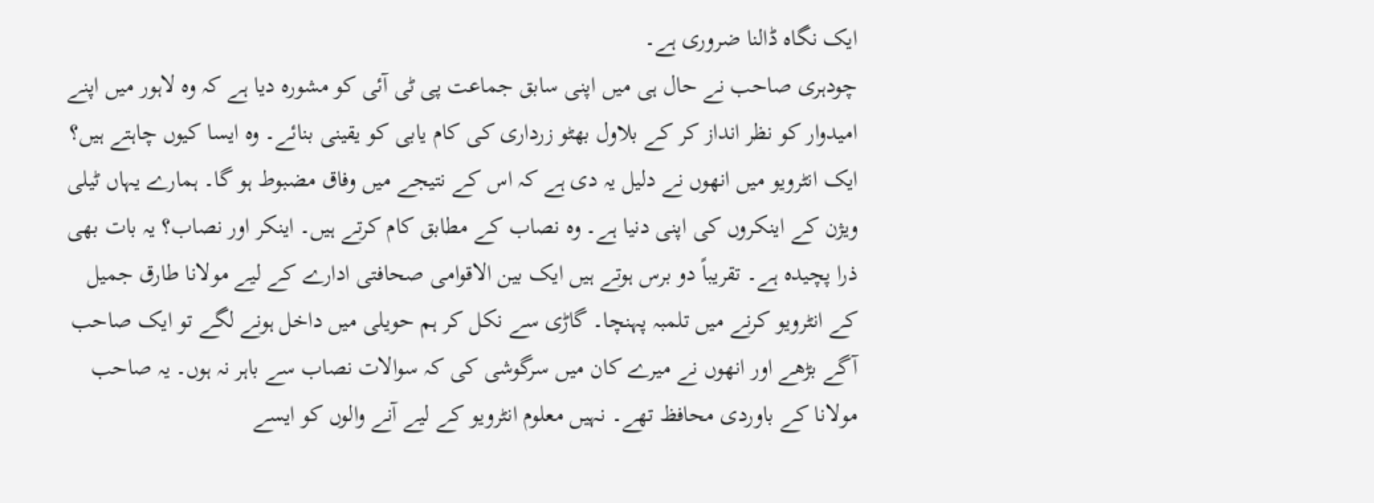ایک نگاہ ڈالنا ضروری ہے۔
چودہری صاحب نے حال ہی میں اپنی سابق جماعت پی ٹی آئی کو مشورہ دیا ہے کہ وہ لاہور میں اپنے امیدوار کو نظر انداز کر کے بلاول بھٹو زرداری کی کام یابی کو یقینی بنائے۔ وہ ایسا کیوں چاہتے ہیں؟ ایک انٹرویو میں انھوں نے دلیل یہ دی ہے کہ اس کے نتیجے میں وفاق مضبوط ہو گا۔ ہمارے یہاں ٹیلی ویژن کے اینکروں کی اپنی دنیا ہے۔ وہ نصاب کے مطابق کام کرتے ہیں۔ اینکر اور نصاب؟ یہ بات بھی ذرا پچیدہ ہے۔ تقریباً دو برس ہوتے ہیں ایک بین الاقوامی صحافتی ادارے کے لیے مولانا طارق جمیل کے انٹرویو کرنے میں تلمبہ پہنچا۔ گاڑی سے نکل کر ہم حویلی میں داخل ہونے لگے تو ایک صاحب آگے بڑھے اور انھوں نے میرے کان میں سرگوشی کی کہ سوالات نصاب سے باہر نہ ہوں۔ یہ صاحب مولانا کے باوردی محافظ تھے۔ نہیں معلوم انٹرویو کے لیے آنے والوں کو ایسے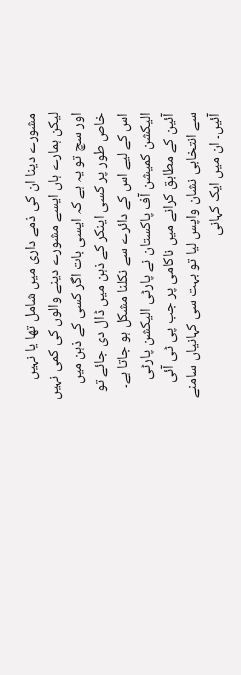مشورے دینا ان کی ذمے داری میں شامل تھا یا نہیں لیکن ہمارے ہاں ایسے مشورے دینے والوں کی کمی نہیں اور سچ تو یہ ہے کہ ایسی بات اگر کسی کے ذہن میں خاص طور پر کسی اینکر کے ذہن میں ڈال دی جائے تو اس کے لیے اس کے دائرے سے نکلنا مشکل ہو جاتا ہے۔
الیکشن کمیشن آف پاکستان نے پارٹی الیکشن پارٹی آئین کے مطابق کرانے میں ناکامی پر جب پی ٹی آئی سے انتخابی نشان واپس لیا تو بہت سی کہانیاں سامنے آئیں۔ ان میں ایک کہانی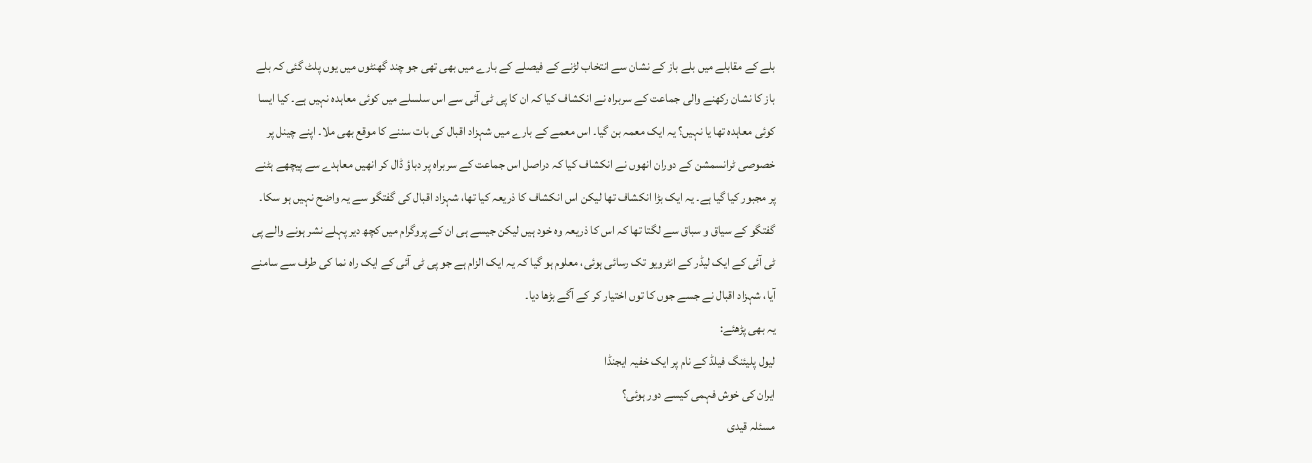بلے کے مقابلے میں بلے باز کے نشان سے انتخاب لڑنے کے فیصلے کے بارے میں بھی تھی جو چند گھنٹوں میں یوں پلٹ گئی کہ بلے باز کا نشان رکھنے والی جماعت کے سربراہ نے انکشاف کیا کہ ان کا پی ٹی آئی سے اس سلسلے میں کوئی معاہدہ نہیں ہے۔ کیا ایسا کوئی معاہدہ تھا یا نہیں؟ یہ ایک معمہ بن گیا۔ اس معمے کے بارے میں شہزاد اقبال کی بات سننے کا موقع بھی ملا۔ اپنے چینل پر خصوصی ٹرانسمشن کے دوران انھوں نے انکشاف کیا کہ دراصل اس جماعت کے سربراہ پر دباؤ ڈال کر انھیں معاہدے سے پیچھے ہٹنے پر مجبور کیا گیا ہے۔ یہ ایک بڑا انکشاف تھا لیکن اس انکشاف کا ذریعہ کیا تھا، شہزاد اقبال کی گفتگو سے یہ واضح نہیں ہو سکا۔ گفتگو کے سیاق و سباق سے لگتا تھا کہ اس کا ذریعہ وہ خود ہیں لیکن جیسے ہی ان کے پروگرام میں کچھ دیر پہلے نشر ہونے والے پی ٹی آئی کے ایک لیڈر کے انٹرویو تک رسائی ہوئی، معلوم ہو گیا کہ یہ ایک الزام ہے جو پی ٹی آئی کے ایک راہ نما کی طرف سے سامنے آیا، شہزاد اقبال نے جسے جوں کا توں اختیار کر کے آگے بڑھا دیا۔
یہ بھی پڑھئے:
لیول پلیئنگ فیلڈ کے نام پر ایک خفیہ ایجنڈا
ایران کی خوش فہمی کیسے دور ہوئی؟
مسئلہ قیدی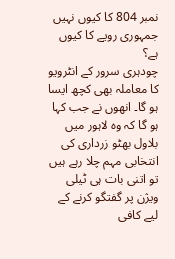نمبر 804 کا کیوں نہیں جمہوری رویے کا کیوں ہے؟
چودہری سرور کے انٹرویو کا معاملہ بھی کچھ ایسا ہو گا۔ انھوں نے جب کہا ہو گا کہ وہ لاہور میں بلاول بھٹو زرداری کی انتخابی مہم چلا رہے ہیں تو اتنی بات ہی ٹیلی ویژن پر گفتگو کرنے کے لیے کافی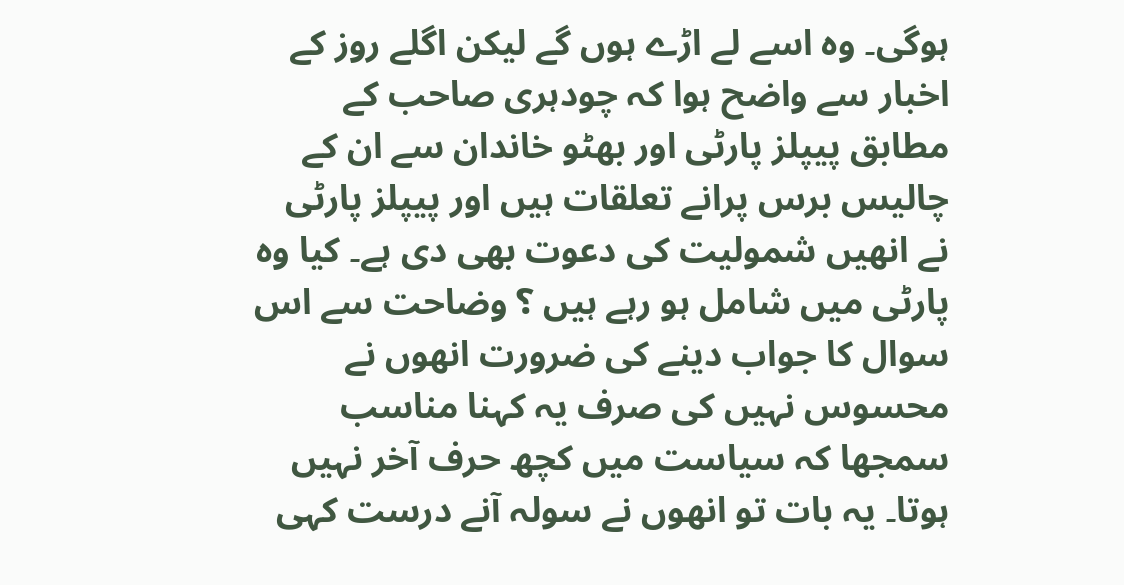ہوگی۔ وہ اسے لے اڑے ہوں گے لیکن اگلے روز کے اخبار سے واضح ہوا کہ چودہری صاحب کے مطابق پیپلز پارٹی اور بھٹو خاندان سے ان کے چالیس برس پرانے تعلقات ہیں اور پیپلز پارٹی نے انھیں شمولیت کی دعوت بھی دی ہے۔ کیا وہ پارٹی میں شامل ہو رہے ہیں ؟ وضاحت سے اس سوال کا جواب دینے کی ضرورت انھوں نے محسوس نہیں کی صرف یہ کہنا مناسب سمجھا کہ سیاست میں کچھ حرف آخر نہیں ہوتا۔ یہ بات تو انھوں نے سولہ آنے درست کہی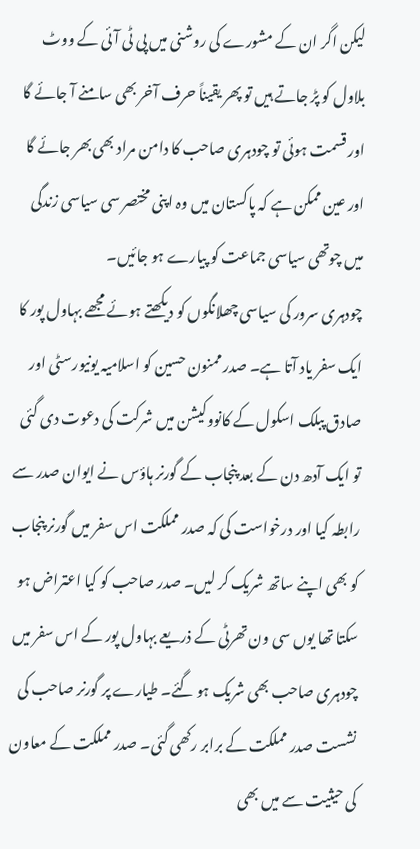لیکن اگر ان کے مشورے کی روشنی میں پی ٹی آئی کے ووٹ بلاول کو پڑ جاتے ہیں تو پھر یقیناً حرف آخر بھی سامنے آ جائے گا اور قسمت ہوئی تو چودہری صاحب کا دامن مراد بھی بھر جائے گا اور عین ممکن ہے کہ پاکستان میں وہ اپنی مختصر سی سیاسی زندگی میں چوتھی سیاسی جماعت کو پیارے ہو جائیں۔
چودہری سرور کی سیاسی چھلانگوں کو دیکھتے ہوئے مجھے بہاول پور کا ایک سفر یاد آتا ہے۔ صدر ممنون حسین کو اسلامیہ یونیورسٹی اور صادق پبلک اسکول کے کانووکیشن میں شرکت کی دعوت دی گئی تو ایک آدھ دن کے بعد پنجاب کے گورنر ہاؤس نے ایوان صدر سے رابطہ کیا اور درخواست کی کہ صدر مملکت اس سفر میں گورنر پنجاب کو بھی اپنے ساتھ شریک کر لیں۔ صدر صاحب کو کیا اعتراض ہو سکتا تھا یوں سی ون تھرٹی کے ذریعے بہاول پور کے اس سفر میں چودہری صاحب بھی شریک ہو گئے۔ طیارے پر گورنر صاحب کی نشست صدر مملکت کے برابر رکھی گئی۔ صدر مملکت کے معاون کی حیثیت سے میں بھی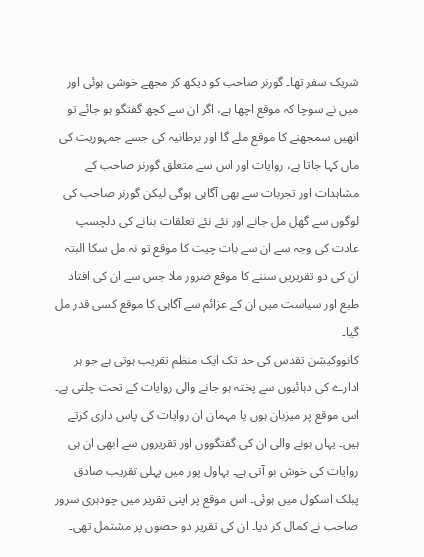شریک سفر تھا۔ گورنر صاحب کو دیکھ کر مجھے خوشی ہوئی اور میں نے سوچا کہ موقع اچھا ہے، اگر ان سے کچھ گفتگو ہو جائے تو انھیں سمجھنے کا موقع ملے گا اور برطانیہ کی جسے جمہوریت کی ماں کہا جاتا ہے، روایات اور اس سے متعلق گورنر صاحب کے مشاہدات اور تجربات سے بھی آگاہی ہوگی لیکن گورنر صاحب کی لوگوں سے گھل مل جانے اور نئے نئے تعلقات بنانے کی دلچسپ عادت کی وجہ سے ان سے بات چیت کا موقع تو نہ مل سکا البتہ ان کی دو تقریریں سننے کا موقع ضرور ملا جس سے ان کی افتاد طبع اور سیاست میں ان کے عزائم سے آگاہی کا موقع کسی قدر مل گیا۔
کانووکیشن تقدس کی حد تک ایک منظم تقریب ہوتی ہے جو ہر ادارے کی دہائیوں سے پختہ ہو جانے والی روایات کے تحت چلتی ہے۔ اس موقع پر میزبان ہوں یا مہمان ان روایات کی پاس داری کرتے ہیں۔ یہاں ہونے والی ان کی گفتگووں اور تقریروں سے ابھی ان ہی روایات کی خوش بو آتی ہے۔ بہاول پور میں پہلی تقریب صادق پبلک اسکول میں ہوئی۔ اس موقع پر اپنی تقریر میں چودہری سرور صاحب نے کمال کر دیا۔ ان کی تقریر دو حصوں پر مشتمل تھی۔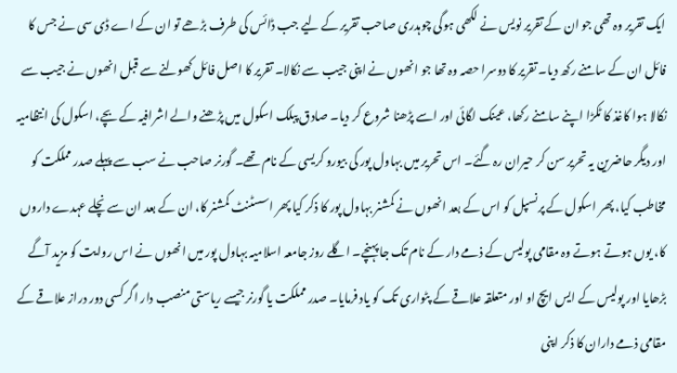ایک تقریر وہ تھی جو ان کے تقریر نویس نے لکھی ہوگی چوہدری صاحب تقریر کے لیے جب ڈائس کی طرف بڑھے تو ان کے اے ڈی سی نے جس کا فائل ان کے سامنے رکھ دیا۔ تقریر کا دوسرا حصہ وہ تھا جو انھوں نے اپنی جیب سے نکالا۔ تقریر کا اصل فائل کھولنے سے قبل انھوں نے جیب سے نکالا ہوا کاغذ کا ٹکڑا اپنے سامنے رکھا، عینک لگائی اور اسے پڑھنا شروع کر دیا۔ صادق پبلک اسکول میں پڑھنے والے اشرافیہ کے بچے، اسکول کی انتظامیہ اور دیگر حاضرین یہ تحریر سن کر حیران رہ گئے۔ اس تحریر میں بہاول پور کی بیورو کریسی کے نام تھے۔ گورنر صاحب نے سب سے پہلے صدر مملکت کو مخاطب کیا، پھر اسکول کے پرنسپل کو اس کے بعد انھوں نے کمشنر بہاول پور کا ذکر کیا پھر اسسٹنٹ کمشنر کا، ان کے بعد ان سے نچلے عہدے داروں کا، یوں ہوتے ہوتے وہ مقامی پولیس کے ذمے دار کے نام تک جا پہنچے۔ اگلے روز جامعہ اسلامیہ بہاول پور میں انھوں نے اس روایت کو مزید آگے بڑھایا اور پولیس کے ایس ایچ او اور متعلقہ علاقے کے پٹواری تک کو یاد فرمایا۔ صدر مملکت یا گورنر جیسے ریاستی منصب دار اگر کسی دور دراز علاقے کے مقامی ذمے داران کا ذکر اپنی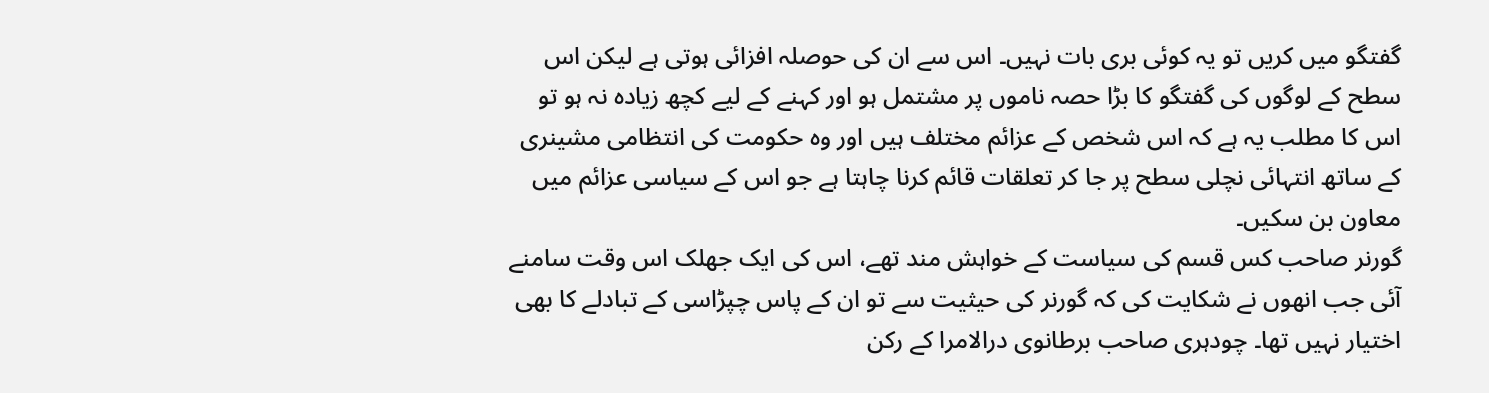گفتگو میں کریں تو یہ کوئی بری بات نہیں۔ اس سے ان کی حوصلہ افزائی ہوتی ہے لیکن اس سطح کے لوگوں کی گفتگو کا بڑا حصہ ناموں پر مشتمل ہو اور کہنے کے لیے کچھ زیادہ نہ ہو تو اس کا مطلب یہ ہے کہ اس شخص کے عزائم مختلف ہیں اور وہ حکومت کی انتظامی مشینری کے ساتھ انتہائی نچلی سطح پر جا کر تعلقات قائم کرنا چاہتا ہے جو اس کے سیاسی عزائم میں معاون بن سکیں۔
گورنر صاحب کس قسم کی سیاست کے خواہش مند تھے، اس کی ایک جھلک اس وقت سامنے آئی جب انھوں نے شکایت کی کہ گورنر کی حیثیت سے تو ان کے پاس چپڑاسی کے تبادلے کا بھی اختیار نہیں تھا۔ چودہری صاحب برطانوی درالامرا کے رکن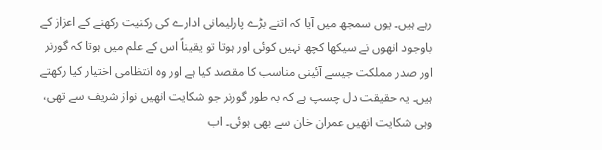رہے ہیں۔ یوں سمجھ میں آیا کہ اتنے بڑے پارلیمانی ادارے کی رکنیت رکھنے کے اعزاز کے باوجود انھوں نے سیکھا کچھ نہیں کوئی اور ہوتا تو یقیناً اس کے علم میں ہوتا کہ گورنر اور صدر مملکت جیسے آئینی مناسب کا مقصد کیا ہے اور وہ انتظامی اختیار کیا رکھتے ہیں۔ یہ حقیقت دل چسپ ہے کہ بہ طور گورنر جو شکایت انھیں نواز شریف سے تھی، وہی شکایت انھیں عمران خان سے بھی ہوئی۔ اب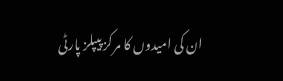ان کی امیدوں کا مرکز پیپلز پارٹی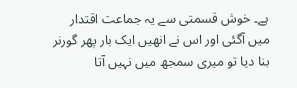ہے۔ خوش قسمتی سے یہ جماعت اقتدار میں آگئی اور اس نے انھیں ایک بار پھر گورنر بنا دیا تو میری سمجھ میں نہیں آتا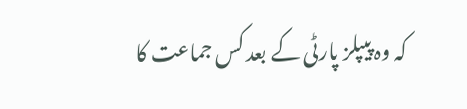کہ وہ پیپلز پارٹی کے بعد کس جماعت کا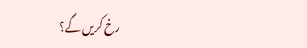رخ کریں گے؟